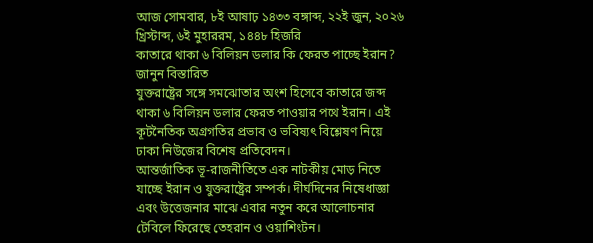আজ সোমবার, ৮ই আষাঢ় ১৪৩৩ বঙ্গাব্দ, ২২ই জুন, ২০২৬ খ্রিস্টাব্দ, ৬ই মুহাররম, ১৪৪৮ হিজরি
কাতারে থাকা ৬ বিলিয়ন ডলার কি ফেরত পাচ্ছে ইরান? জানুন বিস্তারিত
যুক্তরাষ্ট্রের সঙ্গে সমঝোতার অংশ হিসেবে কাতারে জব্দ থাকা ৬ বিলিয়ন ডলার ফেরত পাওয়ার পথে ইরান। এই কূটনৈতিক অগ্রগতির প্রভাব ও ভবিষ্যৎ বিশ্লেষণ নিয়ে ঢাকা নিউজের বিশেষ প্রতিবেদন।
আন্তর্জাতিক ভূ-রাজনীতিতে এক নাটকীয় মোড় নিতে যাচ্ছে ইরান ও যুক্তরাষ্ট্রের সম্পর্ক। দীর্ঘদিনের নিষেধাজ্ঞা এবং উত্তেজনার মাঝে এবার নতুন করে আলোচনার টেবিলে ফিরেছে তেহরান ও ওয়াশিংটন।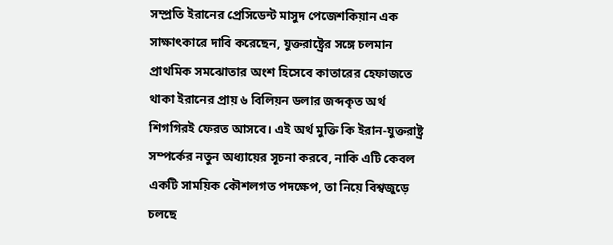সম্প্রতি ইরানের প্রেসিডেন্ট মাসুদ পেজেশকিয়ান এক সাক্ষাৎকারে দাবি করেছেন, যুক্তরাষ্ট্রের সঙ্গে চলমান প্রাথমিক সমঝোতার অংশ হিসেবে কাতারের হেফাজতে থাকা ইরানের প্রায় ৬ বিলিয়ন ডলার জব্দকৃত অর্থ শিগগিরই ফেরত আসবে। এই অর্থ মুক্তি কি ইরান-যুক্তরাষ্ট্র সম্পর্কের নতুন অধ্যায়ের সূচনা করবে, নাকি এটি কেবল একটি সাময়িক কৌশলগত পদক্ষেপ, তা নিয়ে বিশ্বজুড়ে চলছে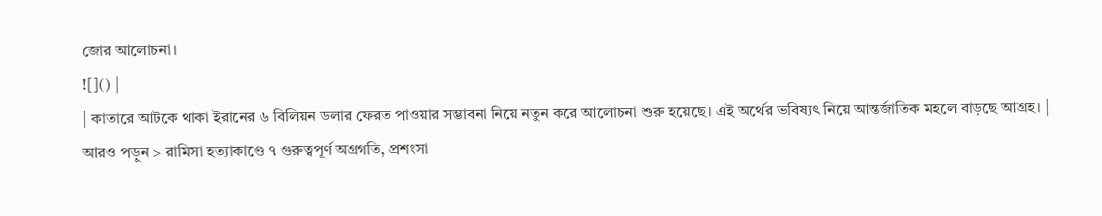জোর আলোচনা।
![]() |
| কাতারে আটকে থাকা ইরানের ৬ বিলিয়ন ডলার ফেরত পাওয়ার সম্ভাবনা নিয়ে নতুন করে আলোচনা শুরু হয়েছে। এই অর্থের ভবিষ্যৎ নিয়ে আন্তর্জাতিক মহলে বাড়ছে আগ্রহ। |
আরও পড়ুন > রামিসা হত্যাকাণ্ডে ৭ গুরুত্বপূর্ণ অগ্রগতি, প্রশংসা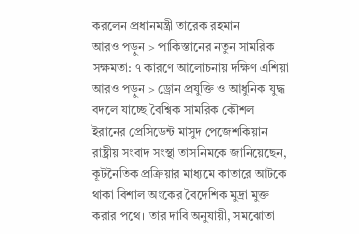করলেন প্রধানমন্ত্রী তারেক রহমান
আরও পড়ুন > পাকিস্তানের নতুন সামরিক সক্ষমতা: ৭ কারণে আলোচনায় দক্ষিণ এশিয়া
আরও পড়ুন > ড্রোন প্রযুক্তি ও আধুনিক যুদ্ধ বদলে যাচ্ছে বৈশ্বিক সামরিক কৌশল
ইরানের প্রেসিডেন্ট মাসুদ পেজেশকিয়ান রাষ্ট্রীয় সংবাদ সংস্থা তাসনিমকে জানিয়েছেন, কূটনৈতিক প্রক্রিয়ার মাধ্যমে কাতারে আটকে থাকা বিশাল অংকের বৈদেশিক মুদ্রা মুক্ত করার পথে। তার দাবি অনুযায়ী, সমঝোতা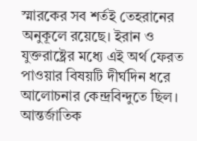স্মারকের সব শর্তই তেহরানের অনুকূলে রয়েছে। ইরান ও যুক্তরাষ্ট্রের মধ্যে এই অর্থ ফেরত পাওয়ার বিষয়টি দীর্ঘদিন ধরে আলোচনার কেন্দ্রবিন্দুতে ছিল। আন্তর্জাতিক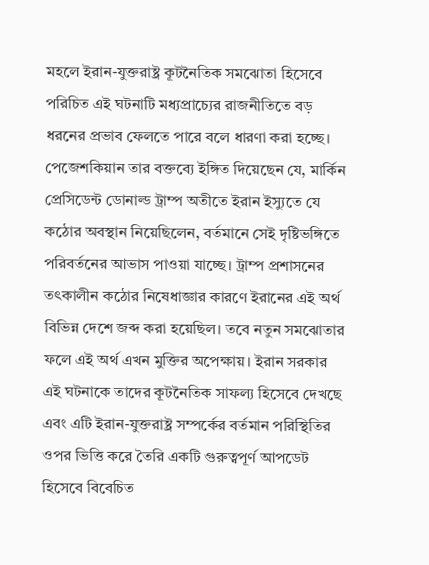মহলে ইরান-যুক্তরাষ্ট্র কূটনৈতিক সমঝোতা হিসেবে পরিচিত এই ঘটনাটি মধ্যপ্রাচ্যের রাজনীতিতে বড় ধরনের প্রভাব ফেলতে পারে বলে ধারণা করা হচ্ছে।
পেজেশকিয়ান তার বক্তব্যে ইঙ্গিত দিয়েছেন যে, মার্কিন প্রেসিডেন্ট ডোনাল্ড ট্রাম্প অতীতে ইরান ইস্যুতে যে কঠোর অবস্থান নিয়েছিলেন, বর্তমানে সেই দৃষ্টিভঙ্গিতে পরিবর্তনের আভাস পাওয়া যাচ্ছে। ট্রাম্প প্রশাসনের তৎকালীন কঠোর নিষেধাজ্ঞার কারণে ইরানের এই অর্থ বিভিন্ন দেশে জব্দ করা হয়েছিল। তবে নতুন সমঝোতার ফলে এই অর্থ এখন মুক্তির অপেক্ষায়। ইরান সরকার এই ঘটনাকে তাদের কূটনৈতিক সাফল্য হিসেবে দেখছে এবং এটি ইরান-যুক্তরাষ্ট্র সম্পর্কের বর্তমান পরিস্থিতির ওপর ভিত্তি করে তৈরি একটি গুরুত্বপূর্ণ আপডেট হিসেবে বিবেচিত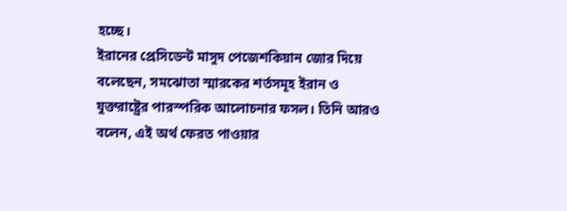হচ্ছে।
ইরানের প্রেসিডেন্ট মাসুদ পেজেশকিয়ান জোর দিয়ে বলেছেন, সমঝোতা স্মারকের শর্তসমূহ ইরান ও যুক্তরাষ্ট্রের পারস্পরিক আলোচনার ফসল। তিনি আরও বলেন, এই অর্থ ফেরত পাওয়ার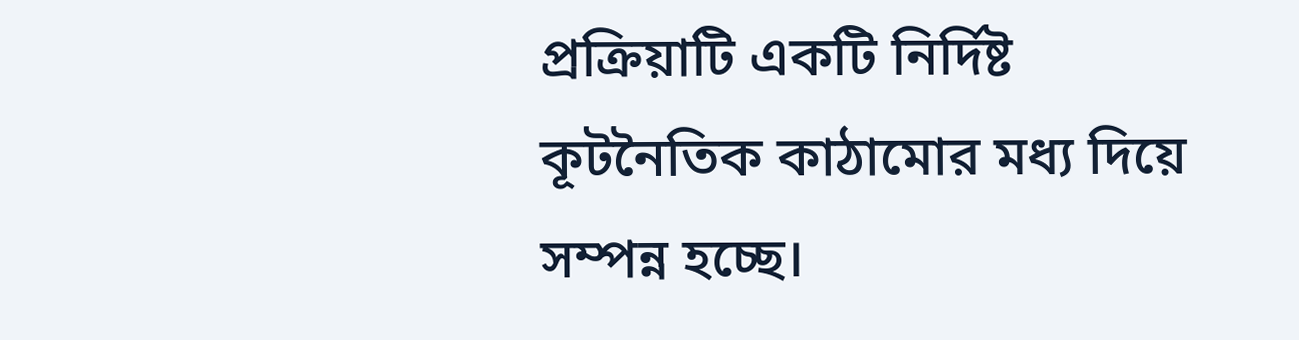প্রক্রিয়াটি একটি নির্দিষ্ট কূটনৈতিক কাঠামোর মধ্য দিয়ে সম্পন্ন হচ্ছে।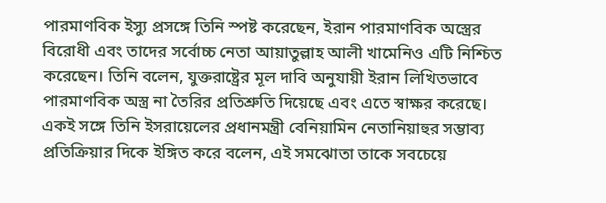পারমাণবিক ইস্যু প্রসঙ্গে তিনি স্পষ্ট করেছেন, ইরান পারমাণবিক অস্ত্রের বিরোধী এবং তাদের সর্বোচ্চ নেতা আয়াতুল্লাহ আলী খামেনিও এটি নিশ্চিত করেছেন। তিনি বলেন, যুক্তরাষ্ট্রের মূল দাবি অনুযায়ী ইরান লিখিতভাবে পারমাণবিক অস্ত্র না তৈরির প্রতিশ্রুতি দিয়েছে এবং এতে স্বাক্ষর করেছে। একই সঙ্গে তিনি ইসরায়েলের প্রধানমন্ত্রী বেনিয়ামিন নেতানিয়াহুর সম্ভাব্য প্রতিক্রিয়ার দিকে ইঙ্গিত করে বলেন, এই সমঝোতা তাকে সবচেয়ে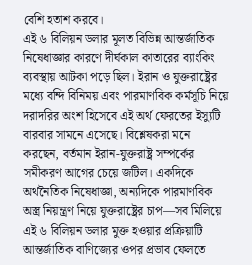বেশি হতাশ করবে।
এই ৬ বিলিয়ন ডলার মূলত বিভিন্ন আন্তর্জাতিক নিষেধাজ্ঞার কারণে দীর্ঘকাল কাতারের ব্যাংকিং ব্যবস্থায় আটকা পড়ে ছিল। ইরান ও যুক্তরাষ্ট্রের মধ্যে বন্দি বিনিময় এবং পারমাণবিক কর্মসূচি নিয়ে দরাদরির অংশ হিসেবে এই অর্থ ফেরতের ইস্যুটি বারবার সামনে এসেছে। বিশ্লেষকরা মনে করছেন, বর্তমান ইরান-যুক্তরাষ্ট্র সম্পর্কের সমীকরণ আগের চেয়ে জটিল। একদিকে অর্থনৈতিক নিষেধাজ্ঞা, অন্যদিকে পারমাণবিক অস্ত্র নিয়ন্ত্রণ নিয়ে যুক্তরাষ্ট্রের চাপ—সব মিলিয়ে এই ৬ বিলিয়ন ডলার মুক্ত হওয়ার প্রক্রিয়াটি আন্তর্জাতিক বাণিজ্যের ওপর প্রভাব ফেলতে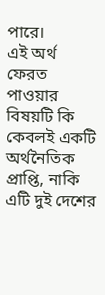পারে।
এই অর্থ ফেরত পাওয়ার বিষয়টি কি কেবলই একটি অর্থনৈতিক প্রাপ্তি, নাকি এটি দুই দেশের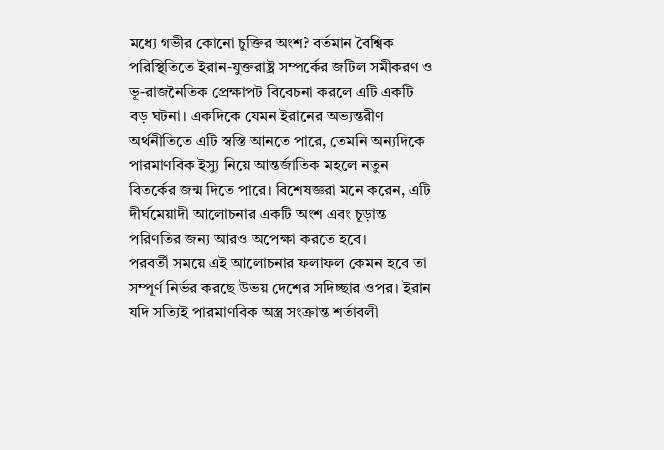মধ্যে গভীর কোনো চুক্তির অংশ? বর্তমান বৈশ্বিক পরিস্থিতিতে ইরান-যুক্তরাষ্ট্র সম্পর্কের জটিল সমীকরণ ও ভূ-রাজনৈতিক প্রেক্ষাপট বিবেচনা করলে এটি একটি বড় ঘটনা। একদিকে যেমন ইরানের অভ্যন্তরীণ অর্থনীতিতে এটি স্বস্তি আনতে পারে, তেমনি অন্যদিকে পারমাণবিক ইস্যু নিয়ে আন্তর্জাতিক মহলে নতুন বিতর্কের জন্ম দিতে পারে। বিশেষজ্ঞরা মনে করেন, এটি দীর্ঘমেয়াদী আলোচনার একটি অংশ এবং চূড়ান্ত পরিণতির জন্য আরও অপেক্ষা করতে হবে।
পরবর্তী সময়ে এই আলোচনার ফলাফল কেমন হবে তা সম্পূর্ণ নির্ভর করছে উভয় দেশের সদিচ্ছার ওপর। ইরান যদি সত্যিই পারমাণবিক অস্ত্র সংক্রান্ত শর্তাবলী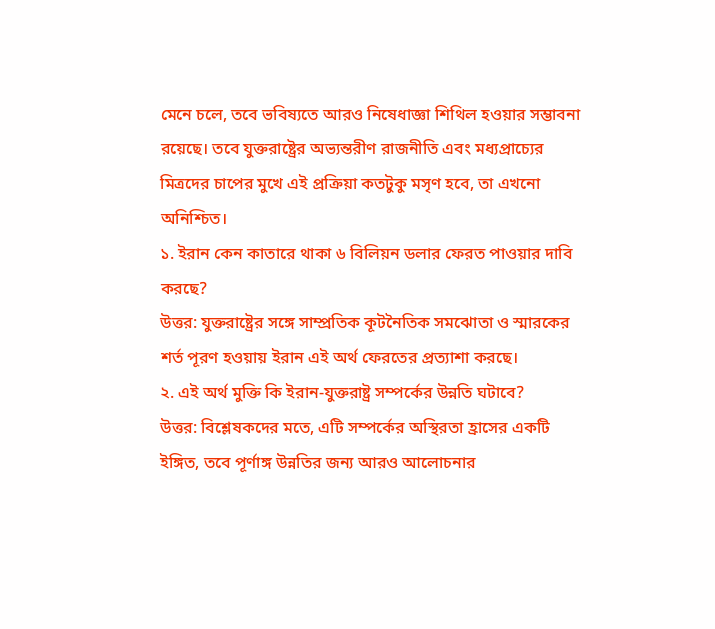মেনে চলে, তবে ভবিষ্যতে আরও নিষেধাজ্ঞা শিথিল হওয়ার সম্ভাবনা রয়েছে। তবে যুক্তরাষ্ট্রের অভ্যন্তরীণ রাজনীতি এবং মধ্যপ্রাচ্যের মিত্রদের চাপের মুখে এই প্রক্রিয়া কতটুকু মসৃণ হবে, তা এখনো অনিশ্চিত।
১. ইরান কেন কাতারে থাকা ৬ বিলিয়ন ডলার ফেরত পাওয়ার দাবি করছে?
উত্তর: যুক্তরাষ্ট্রের সঙ্গে সাম্প্রতিক কূটনৈতিক সমঝোতা ও স্মারকের শর্ত পূরণ হওয়ায় ইরান এই অর্থ ফেরতের প্রত্যাশা করছে।
২. এই অর্থ মুক্তি কি ইরান-যুক্তরাষ্ট্র সম্পর্কের উন্নতি ঘটাবে?
উত্তর: বিশ্লেষকদের মতে, এটি সম্পর্কের অস্থিরতা হ্রাসের একটি ইঙ্গিত, তবে পূর্ণাঙ্গ উন্নতির জন্য আরও আলোচনার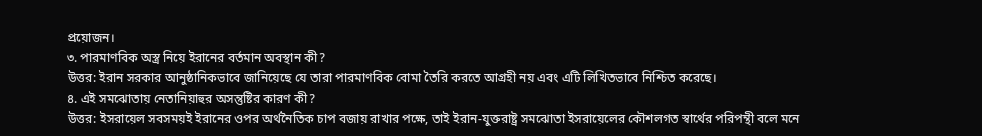প্রয়োজন।
৩. পারমাণবিক অস্ত্র নিয়ে ইরানের বর্তমান অবস্থান কী?
উত্তর: ইরান সরকার আনুষ্ঠানিকভাবে জানিয়েছে যে তারা পারমাণবিক বোমা তৈরি করতে আগ্রহী নয় এবং এটি লিখিতভাবে নিশ্চিত করেছে।
৪. এই সমঝোতায় নেতানিয়াহুর অসন্তুষ্টির কারণ কী?
উত্তর: ইসরায়েল সবসময়ই ইরানের ওপর অর্থনৈতিক চাপ বজায় রাখার পক্ষে, তাই ইরান-যুক্তরাষ্ট্র সমঝোতা ইসরায়েলের কৌশলগত স্বার্থের পরিপন্থী বলে মনে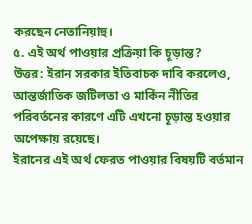করছেন নেতানিয়াহু।
৫. এই অর্থ পাওয়ার প্রক্রিয়া কি চূড়ান্ত?
উত্তর: ইরান সরকার ইতিবাচক দাবি করলেও, আন্তর্জাতিক জটিলতা ও মার্কিন নীতির পরিবর্তনের কারণে এটি এখনো চূড়ান্ত হওয়ার অপেক্ষায় রয়েছে।
ইরানের এই অর্থ ফেরত পাওয়ার বিষয়টি বর্তমান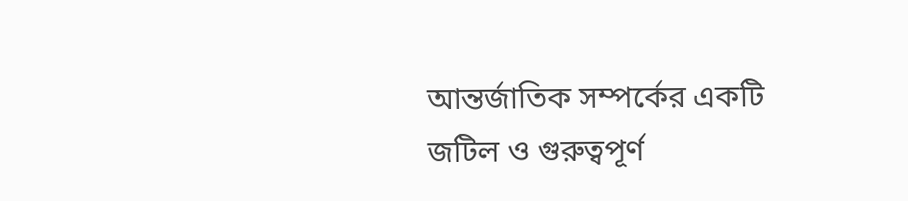আন্তর্জাতিক সম্পর্কের একটি জটিল ও গুরুত্বপূর্ণ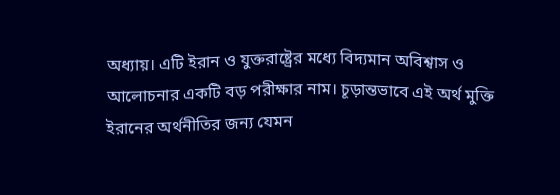অধ্যায়। এটি ইরান ও যুক্তরাষ্ট্রের মধ্যে বিদ্যমান অবিশ্বাস ও আলোচনার একটি বড় পরীক্ষার নাম। চূড়ান্তভাবে এই অর্থ মুক্তি ইরানের অর্থনীতির জন্য যেমন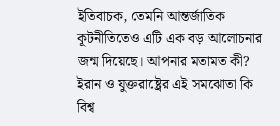ইতিবাচক, তেমনি আন্তর্জাতিক কূটনীতিতেও এটি এক বড় আলোচনার জন্ম দিয়েছে। আপনার মতামত কী? ইরান ও যুক্তরাষ্ট্রের এই সমঝোতা কি বিশ্ব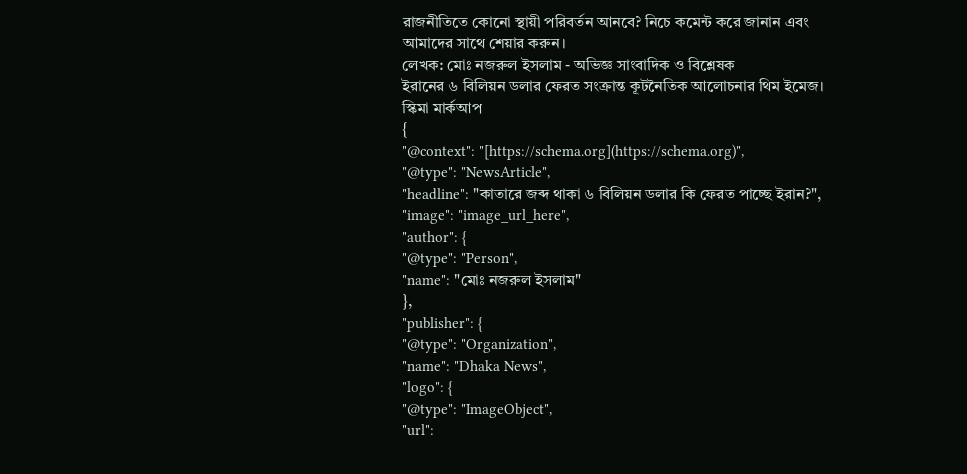রাজনীতিতে কোনো স্থায়ী পরিবর্তন আনবে? নিচে কমেন্ট করে জানান এবং আমাদের সাথে শেয়ার করুন।
লেখক: মোঃ নজরুল ইসলাম - অভিজ্ঞ সাংবাদিক ও বিশ্লেষক
ইরানের ৬ বিলিয়ন ডলার ফেরত সংক্রান্ত কূটনৈতিক আলোচনার থিম ইমেজ।
স্কিমা মার্কআপ
{
"@context": "[https://schema.org](https://schema.org)",
"@type": "NewsArticle",
"headline": "কাতারে জব্দ থাকা ৬ বিলিয়ন ডলার কি ফেরত পাচ্ছে ইরান?",
"image": "image_url_here",
"author": {
"@type": "Person",
"name": "মোঃ নজরুল ইসলাম"
},
"publisher": {
"@type": "Organization",
"name": "Dhaka News",
"logo": {
"@type": "ImageObject",
"url":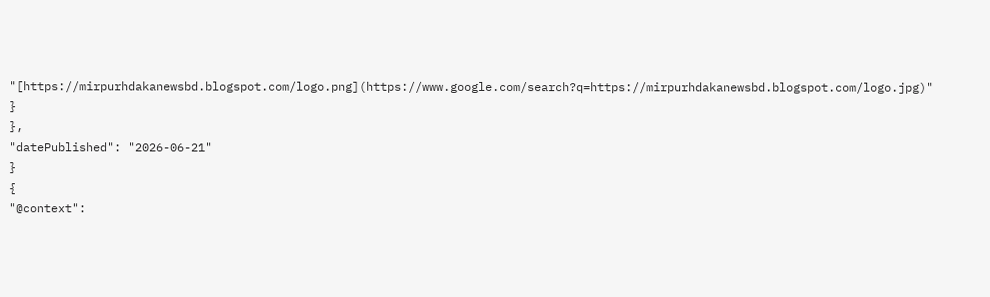"[https://mirpurhdakanewsbd.blogspot.com/logo.png](https://www.google.com/search?q=https://mirpurhdakanewsbd.blogspot.com/logo.jpg)"
}
},
"datePublished": "2026-06-21"
}
{
"@context":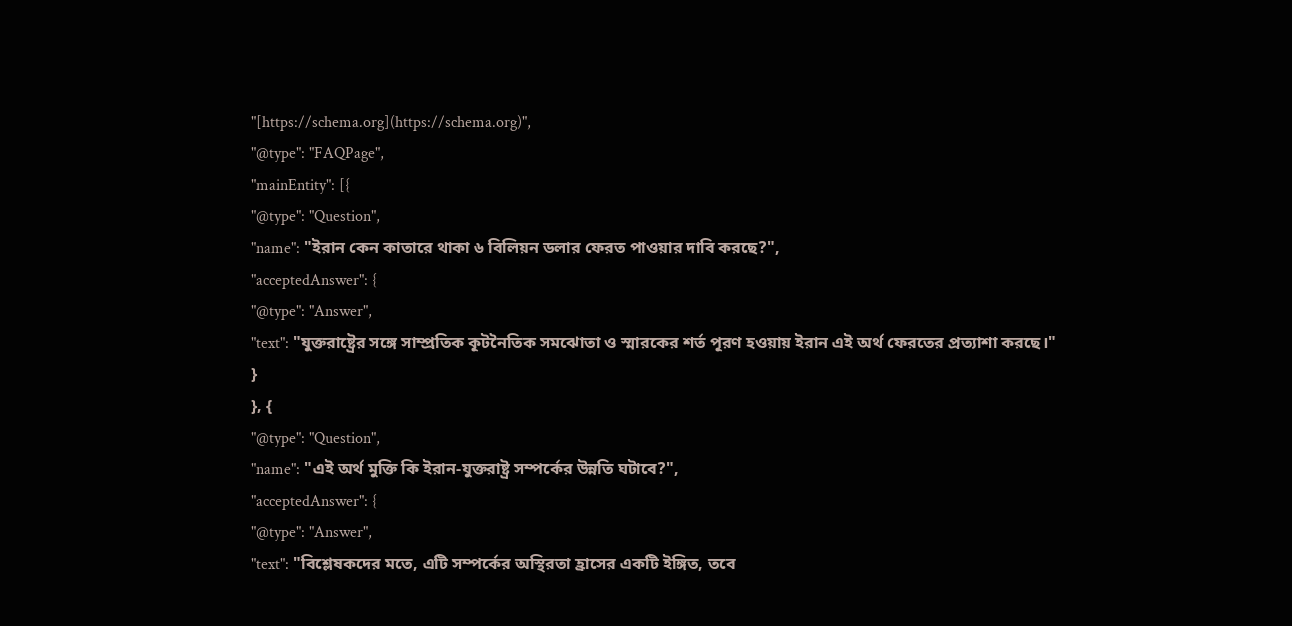"[https://schema.org](https://schema.org)",
"@type": "FAQPage",
"mainEntity": [{
"@type": "Question",
"name": "ইরান কেন কাতারে থাকা ৬ বিলিয়ন ডলার ফেরত পাওয়ার দাবি করছে?",
"acceptedAnswer": {
"@type": "Answer",
"text": "যুক্তরাষ্ট্রের সঙ্গে সাম্প্রতিক কূটনৈতিক সমঝোতা ও স্মারকের শর্ত পূরণ হওয়ায় ইরান এই অর্থ ফেরতের প্রত্যাশা করছে।"
}
}, {
"@type": "Question",
"name": "এই অর্থ মুক্তি কি ইরান-যুক্তরাষ্ট্র সম্পর্কের উন্নতি ঘটাবে?",
"acceptedAnswer": {
"@type": "Answer",
"text": "বিশ্লেষকদের মতে, এটি সম্পর্কের অস্থিরতা হ্রাসের একটি ইঙ্গিত, তবে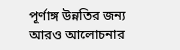পূর্ণাঙ্গ উন্নতির জন্য আরও আলোচনার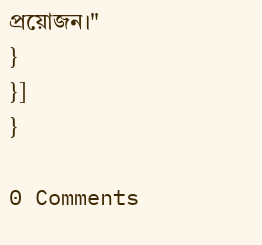প্রয়োজন।"
}
}]
}

0 Comments